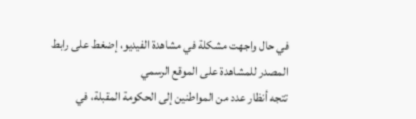في حال واجهت مشكلة في مشاهدة الفيديو، إضغط على رابط المصدر للمشاهدة على الموقع الرسمي
تتجه أنظار عدد من المواطنين إلى الحكومة المقبلة، في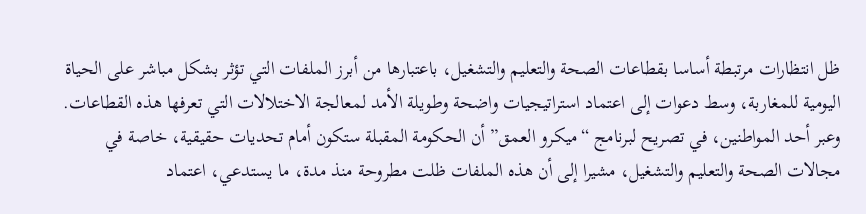ظل انتظارات مرتبطة أساسا بقطاعات الصحة والتعليم والتشغيل، باعتبارها من أبرز الملفات التي تؤثر بشكل مباشر على الحياة اليومية للمغاربة، وسط دعوات إلى اعتماد استراتيجيات واضحة وطويلة الأمد لمعالجة الاختلالات التي تعرفها هذه القطاعات.
وعبر أحد المواطنين، في تصريح لبرنامج “ميكرو العمق” أن الحكومة المقبلة ستكون أمام تحديات حقيقية، خاصة في مجالات الصحة والتعليم والتشغيل، مشيرا إلى أن هذه الملفات ظلت مطروحة منذ مدة، ما يستدعي، اعتماد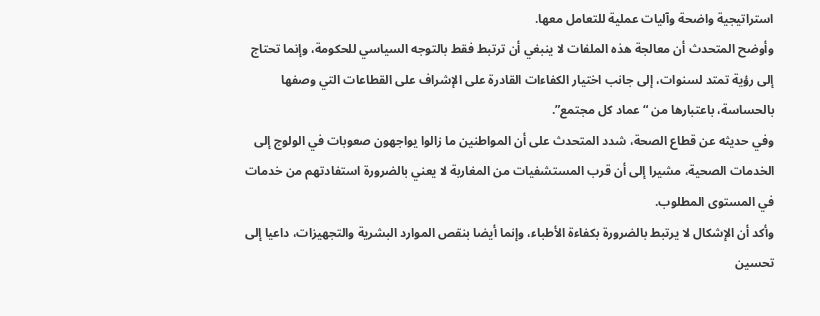استراتيجية واضحة وآليات عملية للتعامل معها.
وأوضح المتحدث أن معالجة هذه الملفات لا ينبغي أن ترتبط فقط بالتوجه السياسي للحكومة، وإنما تحتاج إلى رؤية تمتد لسنوات، إلى جانب اختيار الكفاءات القادرة على الإشراف على القطاعات التي وصفها بالحساسة، باعتبارها من “عماد كل مجتمع”.
وفي حديثه عن قطاع الصحة، شدد المتحدث على أن المواطنين ما زالوا يواجهون صعوبات في الولوج إلى الخدمات الصحية، مشيرا إلى أن قرب المستشفيات من المغاربة لا يعني بالضرورة استفادتهم من خدمات في المستوى المطلوب.
وأكد أن الإشكال لا يرتبط بالضرورة بكفاءة الأطباء، وإنما أيضا بنقص الموارد البشرية والتجهيزات، داعيا إلى تحسين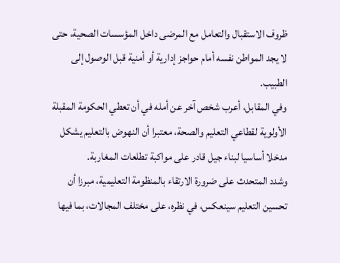ظروف الاستقبال والتعامل مع المرضى داخل المؤسسات الصحية، حتى لا يجد المواطن نفسه أمام حواجز إدارية أو أمنية قبل الوصول إلى الطبيب.
وفي المقابل، أعرب شخص آخر عن أمله في أن تعطي الحكومة المقبلة الأولوية لقطاعي التعليم والصحة، معتبرا أن النهوض بالتعليم يشكل مدخلا أساسيا لبناء جيل قادر على مواكبة تطلعات المغاربة.
وشدد المتحدث على ضرورة الارتقاء بالمنظومة التعليمية، مبرزا أن تحسين التعليم سينعكس، في نظره، على مختلف المجالات، بما فيها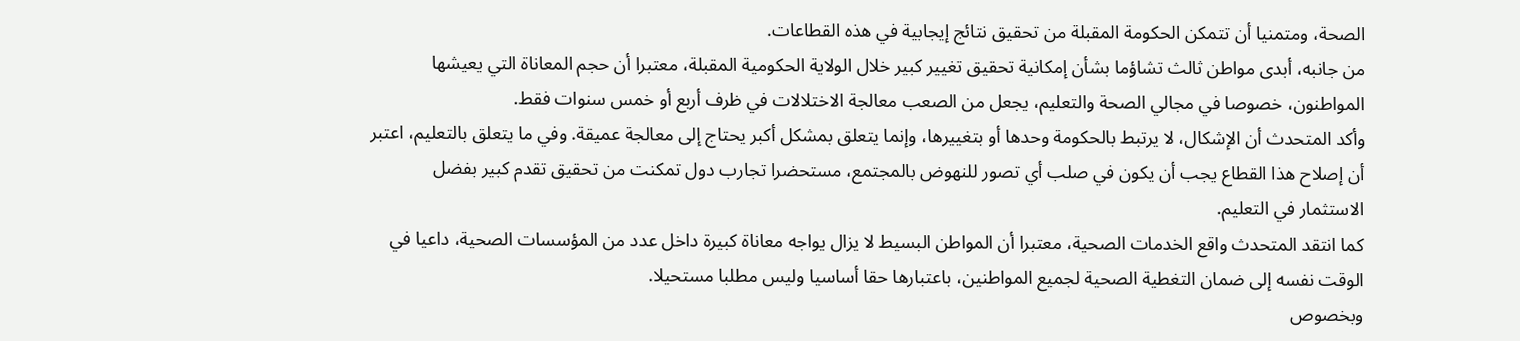الصحة، ومتمنيا أن تتمكن الحكومة المقبلة من تحقيق نتائج إيجابية في هذه القطاعات.
من جانبه، أبدى مواطن ثالث تشاؤما بشأن إمكانية تحقيق تغيير كبير خلال الولاية الحكومية المقبلة، معتبرا أن حجم المعاناة التي يعيشها المواطنون، خصوصا في مجالي الصحة والتعليم، يجعل من الصعب معالجة الاختلالات في ظرف أربع أو خمس سنوات فقط.
وأكد المتحدث أن الإشكال، لا يرتبط بالحكومة وحدها أو بتغييرها، وإنما يتعلق بمشكل أكبر يحتاج إلى معالجة عميقة. وفي ما يتعلق بالتعليم، اعتبر أن إصلاح هذا القطاع يجب أن يكون في صلب أي تصور للنهوض بالمجتمع، مستحضرا تجارب دول تمكنت من تحقيق تقدم كبير بفضل الاستثمار في التعليم.
كما انتقد المتحدث واقع الخدمات الصحية، معتبرا أن المواطن البسيط لا يزال يواجه معاناة كبيرة داخل عدد من المؤسسات الصحية، داعيا في الوقت نفسه إلى ضمان التغطية الصحية لجميع المواطنين، باعتبارها حقا أساسيا وليس مطلبا مستحيلا.
وبخصوص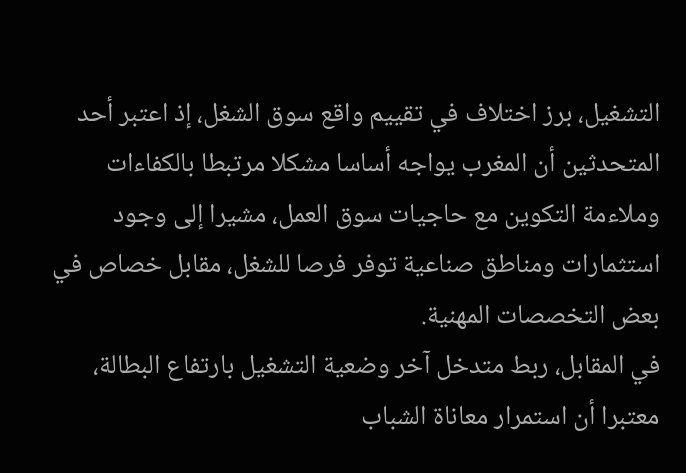التشغيل، برز اختلاف في تقييم واقع سوق الشغل، إذ اعتبر أحد المتحدثين أن المغرب يواجه أساسا مشكلا مرتبطا بالكفاءات وملاءمة التكوين مع حاجيات سوق العمل، مشيرا إلى وجود استثمارات ومناطق صناعية توفر فرصا للشغل، مقابل خصاص في بعض التخصصات المهنية.
في المقابل، ربط متدخل آخر وضعية التشغيل بارتفاع البطالة، معتبرا أن استمرار معاناة الشباب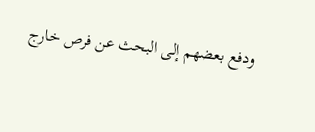ودفع بعضهم إلى البحث عن فرص خارج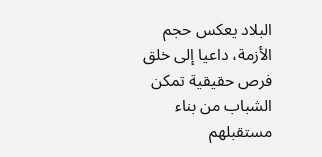البلاد يعكس حجم الأزمة، داعيا إلى خلق فرص حقيقية تمكن الشباب من بناء مستقبلهم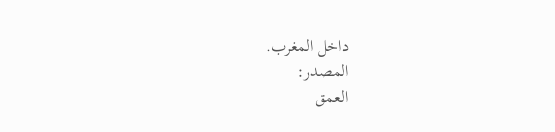داخل المغرب.
المصدر:
العمق